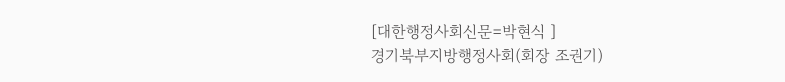[대한행정사회신문=박현식 ]
경기북부지방행정사회(회장 조권기)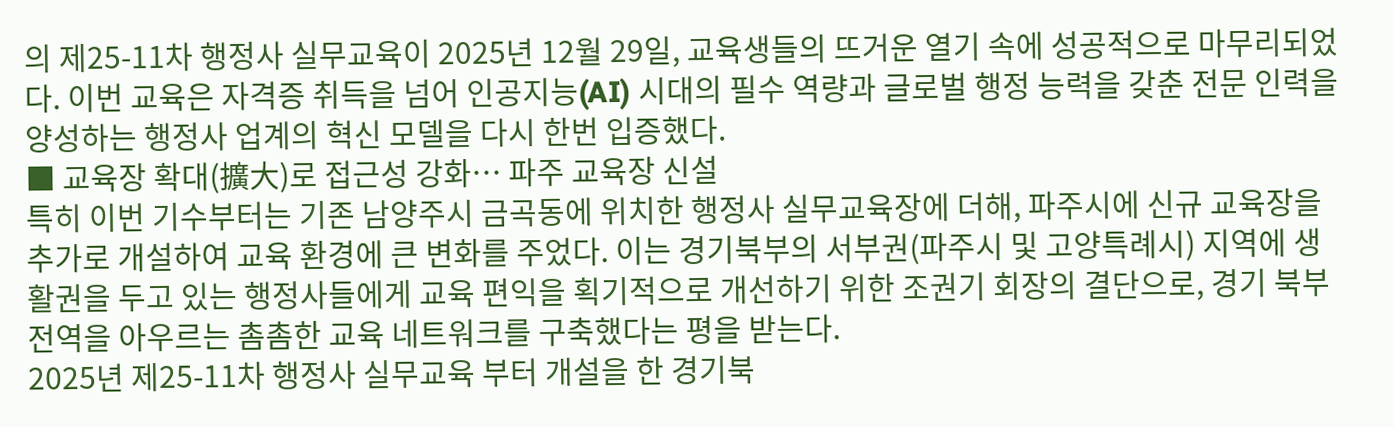의 제25-11차 행정사 실무교육이 2025년 12월 29일, 교육생들의 뜨거운 열기 속에 성공적으로 마무리되었다. 이번 교육은 자격증 취득을 넘어 인공지능(AI) 시대의 필수 역량과 글로벌 행정 능력을 갖춘 전문 인력을 양성하는 행정사 업계의 혁신 모델을 다시 한번 입증했다.
■ 교육장 확대(擴大)로 접근성 강화… 파주 교육장 신설
특히 이번 기수부터는 기존 남양주시 금곡동에 위치한 행정사 실무교육장에 더해, 파주시에 신규 교육장을 추가로 개설하여 교육 환경에 큰 변화를 주었다. 이는 경기북부의 서부권(파주시 및 고양특례시) 지역에 생활권을 두고 있는 행정사들에게 교육 편익을 획기적으로 개선하기 위한 조권기 회장의 결단으로, 경기 북부 전역을 아우르는 촘촘한 교육 네트워크를 구축했다는 평을 받는다.
2025년 제25-11차 행정사 실무교육 부터 개설을 한 경기북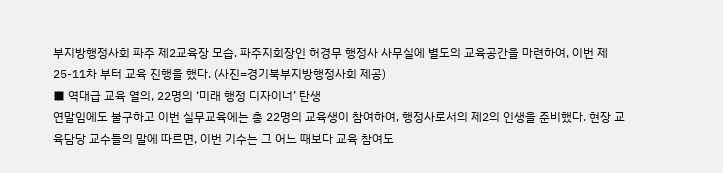부지방행정사회 파주 제2교육장 모습. 파주지회장인 허경무 행정사 사무실에 별도의 교육공간을 마련하여, 이번 제25-11차 부터 교육 진행을 했다. (사진=경기북부지방행정사회 제공)
■ 역대급 교육 열의, 22명의 ‘미래 행정 디자이너’ 탄생
연말임에도 불구하고 이번 실무교육에는 총 22명의 교육생이 참여하여, 행정사로서의 제2의 인생을 준비했다. 현장 교육담당 교수들의 말에 따르면, 이번 기수는 그 어느 때보다 교육 참여도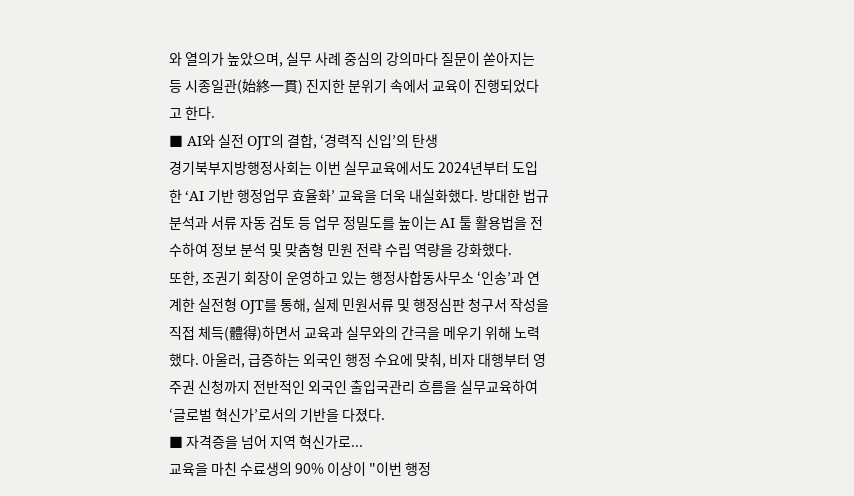와 열의가 높았으며, 실무 사례 중심의 강의마다 질문이 쏟아지는 등 시종일관(始終一貫) 진지한 분위기 속에서 교육이 진행되었다고 한다.
■ AI와 실전 OJT의 결합, ‘경력직 신입’의 탄생
경기북부지방행정사회는 이번 실무교육에서도 2024년부터 도입한 ‘AI 기반 행정업무 효율화’ 교육을 더욱 내실화했다. 방대한 법규 분석과 서류 자동 검토 등 업무 정밀도를 높이는 AI 툴 활용법을 전수하여 정보 분석 및 맞춤형 민원 전략 수립 역량을 강화했다.
또한, 조권기 회장이 운영하고 있는 행정사합동사무소 ‘인송’과 연계한 실전형 OJT를 통해, 실제 민원서류 및 행정심판 청구서 작성을 직접 체득(體得)하면서 교육과 실무와의 간극을 메우기 위해 노력했다. 아울러, 급증하는 외국인 행정 수요에 맞춰, 비자 대행부터 영주권 신청까지 전반적인 외국인 출입국관리 흐름을 실무교육하여 ‘글로벌 혁신가’로서의 기반을 다졌다.
■ 자격증을 넘어 지역 혁신가로...
교육을 마친 수료생의 90% 이상이 "이번 행정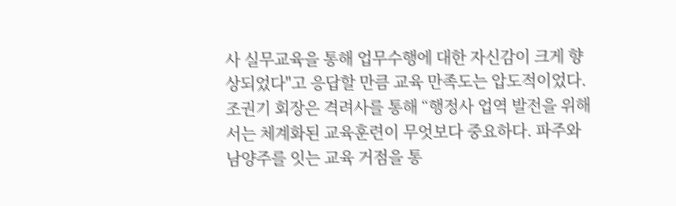사 실무교육을 통해 업무수행에 대한 자신감이 크게 향상되었다"고 응답할 만큼 교육 만족도는 압도적이었다. 조권기 회장은 격려사를 통해 “행정사 업역 발전을 위해서는 체계화된 교육훈련이 무엇보다 중요하다. 파주와 남양주를 잇는 교육 거점을 통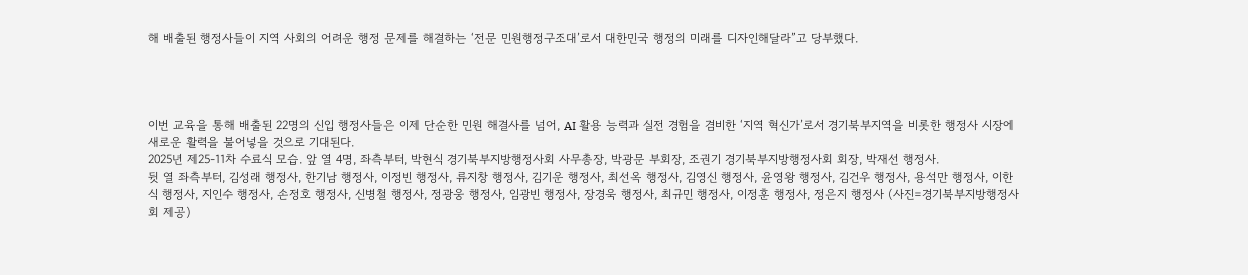해 배출된 행정사들이 지역 사회의 어려운 행정 문제를 해결하는 ‘전문 민원행정구조대’로서 대한민국 행정의 미래를 디자인해달라”고 당부했다.




이번 교육을 통해 배출된 22명의 신입 행정사들은 이제 단순한 민원 해결사를 넘어, AI 활용 능력과 실전 경험을 겸비한 ‘지역 혁신가’로서 경기북부지역을 비롯한 행정사 시장에 새로운 활력을 불어넣을 것으로 기대된다.
2025년 제25-11차 수료식 모습. 앞 열 4명, 좌측부터, 박현식 경기북부지방행정사회 사무총장, 박광문 부회장, 조권기 경기북부지방행정사회 회장, 박재선 행정사.
뒷 열 좌측부터, 김성래 행정사, 한기남 행정사, 이정빈 행정사, 류지창 행정사, 김기운 행정사, 최선옥 행정사, 김영신 행정사, 윤영왕 행정사, 김건우 행정사, 용석만 행정사, 이한식 행정사, 지인수 행정사, 손정호 행정사, 신병철 행정사, 정광웅 행정사, 임광빈 행정사, 장경욱 행정사, 최규민 행정사, 이정훈 행정사, 정은지 행정사 (사진=경기북부지방행정사회 제공)